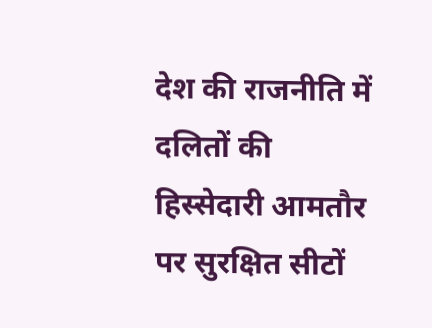देश की राजनीति में दलितों की हिस्सेदारी आमतौर पर सुरक्षित सीटों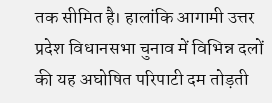तक सीमित है। हालांकि आगामी उत्तर प्रदेश विधानसभा चुनाव में विभिन्न दलों की यह अघोषित परिपाटी दम तोड़ती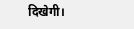दिखेगी।